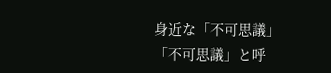身近な「不可思議」
「不可思議」と呼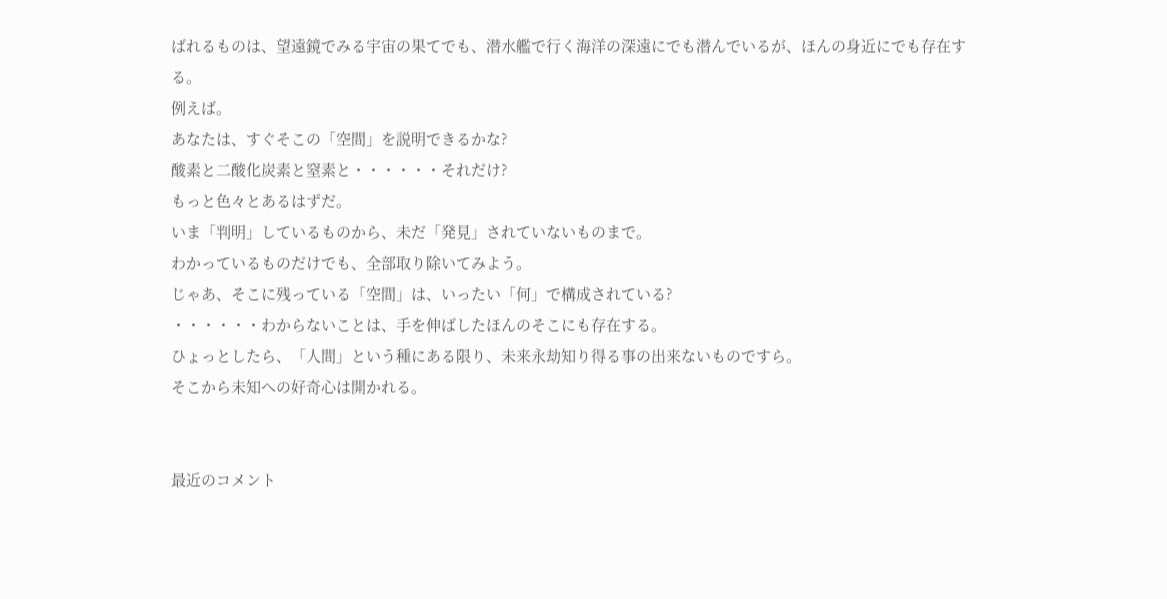ばれるものは、望遠鏡でみる宇宙の果てでも、潜水艦で行く海洋の深遠にでも潜んでいるが、ほんの身近にでも存在する。
例えば。
あなたは、すぐそこの「空間」を説明できるかな?
酸素と二酸化炭素と窒素と・・・・・・それだけ?
もっと色々とあるはずだ。
いま「判明」しているものから、未だ「発見」されていないものまで。
わかっているものだけでも、全部取り除いてみよう。
じゃあ、そこに残っている「空間」は、いったい「何」で構成されている?
・・・・・・わからないことは、手を伸ばしたほんのそこにも存在する。
ひょっとしたら、「人間」という種にある限り、未来永劫知り得る事の出来ないものですら。
そこから未知への好奇心は開かれる。


最近のコメント